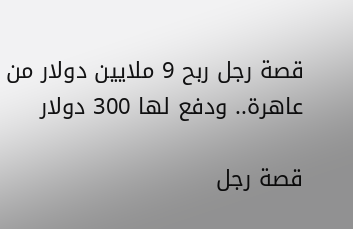قصة رجل ربح 9 ملايين دولار من عاهرة.. ودفع لها 300 دولار

قصة رجل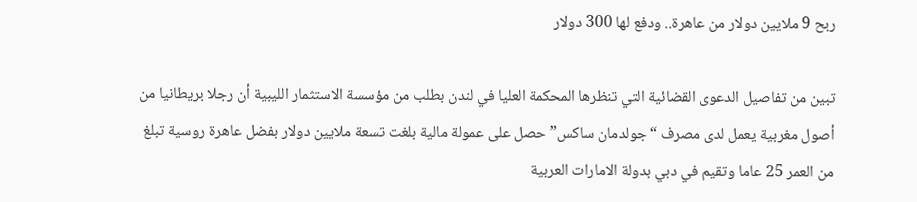ربح 9 ملايين دولار من عاهرة.. ودفع لها 300 دولار

تبين من تفاصيل الدعوى القضائية التي تنظرها المحكمة العليا في لندن بطلب من مؤسسة الاستثمار الليبية أن رجلا بريطانيا من أصول مغربية يعمل لدى مصرف “جولدمان ساكس” حصل على عمولة مالية بلغت تسعة ملايين دولار بفضل عاهرة روسية تبلغ من العمر 25 عاما وتقيم في دبي بدولة الامارات العربية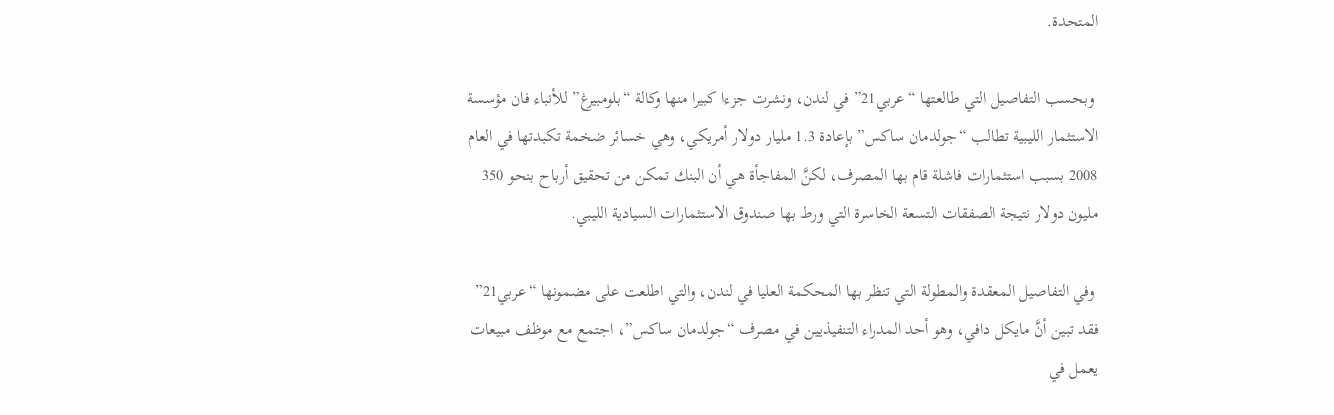المتحدة.

 وبحسب التفاصيل التي طالعتها “عربي21” في لندن، ونشرت جزءا كبيرا منها وكالة “بلومبيرغ” للأنباء فان مؤسسة الاستثمار الليبية تطالب “جولدمان ساكس” بإعادة 1.3 مليار دولار أمريكي، وهي خسائر ضخمة تكبدتها في العام 2008 بسبب استثمارات فاشلة قام بها المصرف، لكنَّ المفاجأة هي أن البنك تمكن من تحقيق أرباح بنحو 350 مليون دولار نتيجة الصفقات التسعة الخاسرة التي ورط بها صندوق الاستثمارات السيادية الليبي.

 وفي التفاصيل المعقدة والمطولة التي تنظر بها المحكمة العليا في لندن، والتي اطلعت على مضمونها “عربي21” فقد تبين أنَّ مايكل دافي، وهو أحد المدراء التنفيذيين في مصرف “جولدمان ساكس”، اجتمع مع موظف مبيعات يعمل في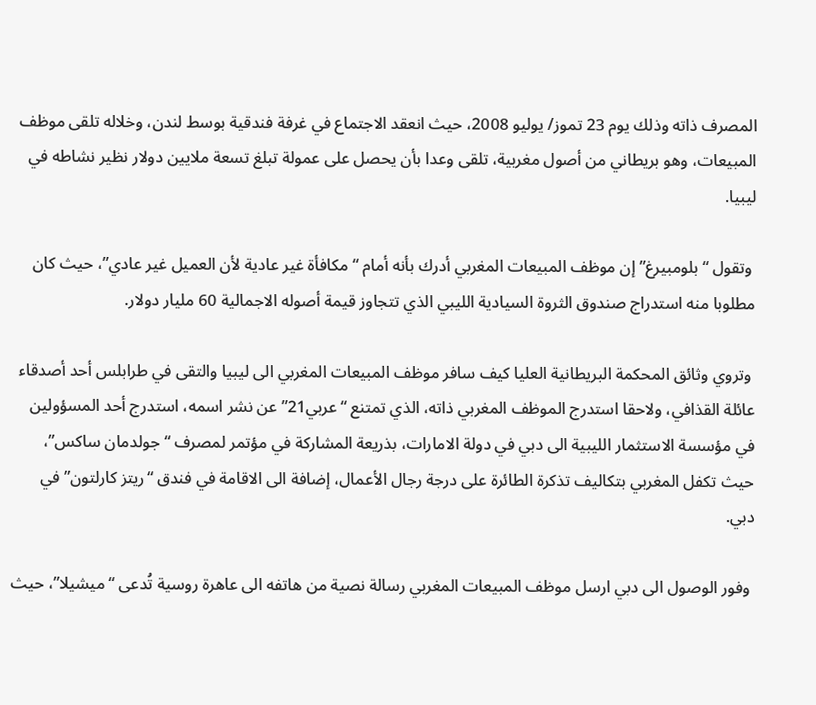المصرف ذاته وذلك يوم 23 تموز/ يوليو 2008، حيث انعقد الاجتماع في غرفة فندقية بوسط لندن، وخلاله تلقى موظف المبيعات، وهو بريطاني من أصول مغربية، تلقى وعدا بأن يحصل على عمولة تبلغ تسعة ملايين دولار نظير نشاطه في ليبيا.

 وتقول “بلومبيرغ” إن موظف المبيعات المغربي أدرك بأنه أمام “مكافأة غير عادية لأن العميل غير عادي”، حيث كان مطلوبا منه استدراج صندوق الثروة السيادية الليبي الذي تتجاوز قيمة أصوله الاجمالية 60 مليار دولار.

 وتروي وثائق المحكمة البريطانية العليا كيف سافر موظف المبيعات المغربي الى ليبيا والتقى في طرابلس أحد أصدقاء عائلة القذافي، ولاحقا استدرج الموظف المغربي ذاته، الذي تمتنع “عربي21” عن نشر اسمه، استدرج أحد المسؤولين في مؤسسة الاستثمار الليبية الى دبي في دولة الامارات، بذريعة المشاركة في مؤتمر لمصرف “جولدمان ساكس”، حيث تكفل المغربي بتكاليف تذكرة الطائرة على درجة رجال الأعمال، إضافة الى الاقامة في فندق “ريتز كارلتون” في دبي.

 وفور الوصول الى دبي ارسل موظف المبيعات المغربي رسالة نصية من هاتفه الى عاهرة روسية تُدعى “ميشيلا”، حيث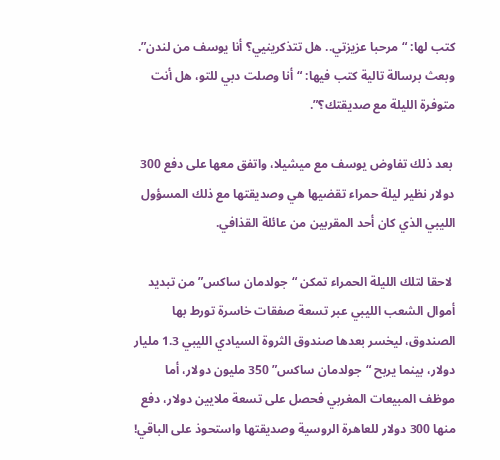كتب لها: “مرحبا عزيزتي.. هل تتذكرينيي؟ أنا يوسف من لندن”. وبعث برسالة تالية كتب فيها: “أنا وصلت دبي للتو، هل أنت متوفرة الليلة مع صديقتك؟”.

 بعد ذلك تفاوض يوسف مع ميشيلا، واتفق معها على دفع 300 دولار نظير ليلة حمراء تقضيها هي وصديقتها مع ذلك المسؤول الليبي الذي كان أحد المقربين من عائلة القذافي.

 لاحقا لتلك الليلة الحمراء تمكن “جولدمان ساكس” من تبديد أموال الشعب الليبي عبر تسعة صفقات خاسرة تورط بها الصندوق، ليخسر بعدها صندوق الثروة السيادي الليبي 1.3 مليار دولار، بينما يربح “جولدمان ساكس” 350 مليون دولار، أما موظف المبيعات المغربي فحصل على تسعة ملايين دولار، دفع منها 300 دولار للعاهرة الروسية وصديقتها واستحوذ على الباقي!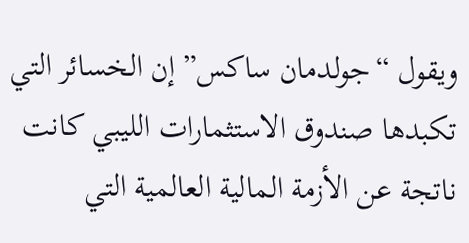ويقول “جولدمان ساكس” إن الخسائر التي تكبدها صندوق الاستثمارات الليبي كانت ناتجة عن الأزمة المالية العالمية التي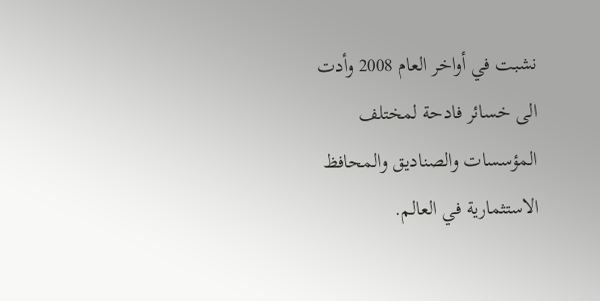نشبت في أواخر العام 2008 وأدت الى خسائر فادحة لمختلف المؤسسات والصناديق والمحافظ الاستثمارية في العالم.